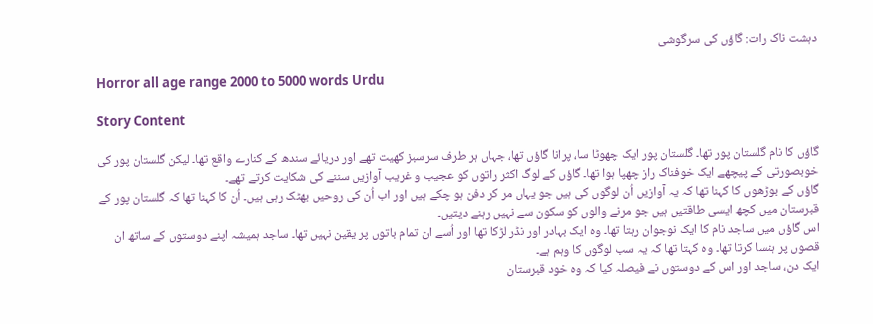دہشت ناک رات: گاؤں کی سرگوشی

Horror all age range 2000 to 5000 words Urdu

Story Content

گاؤں کا نام گلستان پور تھا۔ گلستان پور ایک چھوٹا سا، پرانا گاؤں تھا، جہاں ہر طرف سرسبز کھیت تھے اور دریائے سندھ کے کنارے واقع تھا۔ لیکن گلستان پور کی خوبصورتی کے پیچھے ایک خوفناک راز چھپا ہوا تھا۔ گاؤں کے لوگ اکثر راتوں کو عجیب و غریب آوازیں سننے کی شکایت کرتے تھے۔
گاؤں کے بوڑھوں کا کہنا تھا کہ یہ آوازیں اُن لوگوں کی ہیں جو یہاں مر کر دفن ہو چکے ہیں اور اب اُن کی روحیں بھٹک رہی ہیں۔ اُن کا کہنا تھا کہ گلستان پور کے قبرستان میں کچھ ایسی طاقتیں ہیں جو مرنے والوں کو سکون سے نہیں رہنے دیتیں۔
اس گاؤں میں ساجد نام کا ایک نوجوان رہتا تھا۔ وہ ایک بہادر اور نڈر لڑکا تھا اور اُسے ان تمام باتوں پر یقین نہیں تھا۔ ساجد ہمیشہ اپنے دوستوں کے ساتھ ان قصوں پر ہنسا کرتا تھا۔ وہ کہتا تھا کہ یہ سب لوگوں کا وہم ہے۔
ایک دن، ساجد اور اس کے دوستوں نے فیصلہ کیا کہ وہ خود قبرستان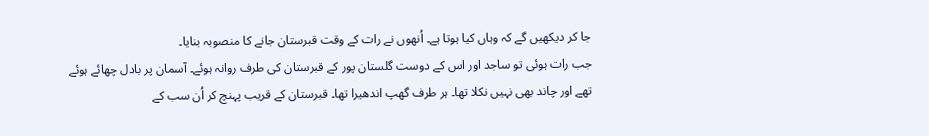جا کر دیکھیں گے کہ وہاں کیا ہوتا ہے۔ اُنھوں نے رات کے وقت قبرستان جانے کا منصوبہ بنایا۔
جب رات ہوئی تو ساجد اور اس کے دوست گلستان پور کے قبرستان کی طرف روانہ ہوئے۔ آسمان پر بادل چھائے ہوئے تھے اور چاند بھی نہیں نکلا تھا۔ ہر طرف گھپ اندھیرا تھا۔ قبرستان کے قریب پہنچ کر اُن سب کے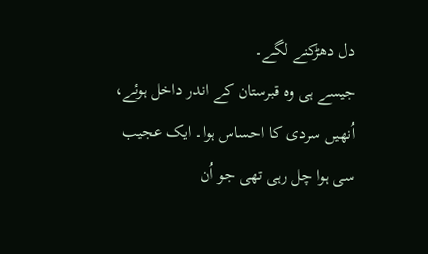دل دھڑکنے لگے۔
جیسے ہی وہ قبرستان کے اندر داخل ہوئے، اُنھیں سردی کا احساس ہوا۔ ایک عجیب سی ہوا چل رہی تھی جو اُن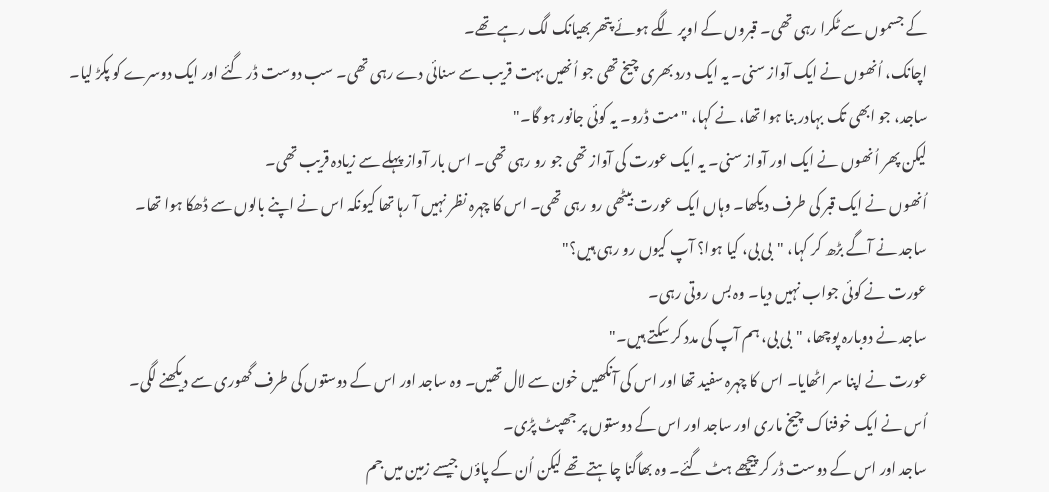کے جسموں سے ٹکرا رہی تھی۔ قبروں کے اوپر لگے ہوئے پتھر بھیانک لگ رہے تھے۔
اچانک، اُنھوں نے ایک آواز سنی۔ یہ ایک درد بھری چیخ تھی جو اُنھیں بہت قریب سے سنائی دے رہی تھی۔ سب دوست ڈر گئے اور ایک دوسرے کو پکڑ لیا۔
ساجد، جو ابھی تک بہادر بنا ہوا تھا، نے کہا، "مت ڈرو۔ یہ کوئی جانور ہو گا۔"
لیکن پھر اُنھوں نے ایک اور آواز سنی۔ یہ ایک عورت کی آواز تھی جو رو رہی تھی۔ اس بار آواز پہلے سے زیادہ قریب تھی۔
اُنھوں نے ایک قبر کی طرف دیکھا۔ وہاں ایک عورت بیٹھی رو رہی تھی۔ اس کا چہرہ نظر نہیں آ رہا تھا کیونکہ اس نے اپنے بالوں سے ڈھکا ہوا تھا۔
ساجد نے آگے بڑھ کر کہا، "بی بی، کیا ہوا؟ آپ کیوں رو رہی ہیں؟"
عورت نے کوئی جواب نہیں دیا۔ وہ بس روتی رہی۔
ساجد نے دوبارہ پوچھا، "بی بی، ہم آپ کی مدد کر سکتے ہیں۔"
عورت نے اپنا سر اٹھایا۔ اس کا چہرہ سفید تھا اور اس کی آنکھیں خون سے لال تھیں۔ وہ ساجد اور اس کے دوستوں کی طرف گھوری سے دیکھنے لگی۔
اُس نے ایک خوفناک چیخ ماری اور ساجد اور اس کے دوستوں پر جھپٹ پڑی۔
ساجد اور اس کے دوست ڈر کر پیچھے ہٹ گئے۔ وہ بھاگنا چاہتے تھے لیکن اُن کے پاؤں جیسے زمین میں جم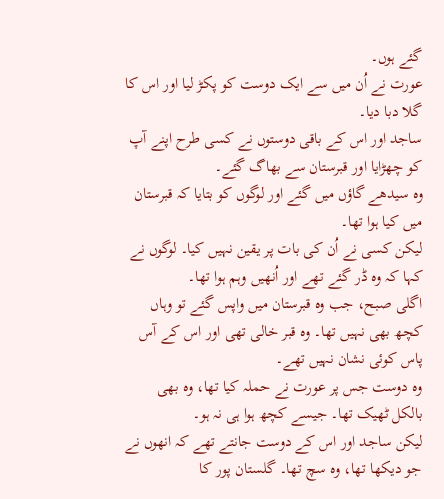گئے ہوں۔
عورت نے اُن میں سے ایک دوست کو پکڑ لیا اور اس کا گلا دبا دیا۔
ساجد اور اس کے باقی دوستوں نے کسی طرح اپنے آپ کو چھڑایا اور قبرستان سے بھاگ گئے۔
وہ سیدھے گاؤں میں گئے اور لوگوں کو بتایا کہ قبرستان میں کیا ہوا تھا۔
لیکن کسی نے اُن کی بات پر یقین نہیں کیا۔ لوگوں نے کہا کہ وہ ڈر گئے تھے اور اُنھیں وہم ہوا تھا۔
اگلی صبح، جب وہ قبرستان میں واپس گئے تو وہاں کچھ بھی نہیں تھا۔ وہ قبر خالی تھی اور اس کے آس پاس کوئی نشان نہیں تھے۔
وہ دوست جس پر عورت نے حملہ کیا تھا، وہ بھی بالکل ٹھیک تھا۔ جیسے کچھ ہوا ہی نہ ہو۔
لیکن ساجد اور اس کے دوست جانتے تھے کہ انھوں نے جو دیکھا تھا، وہ سچ تھا۔ گلستان پور کا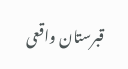قبرستان واقعی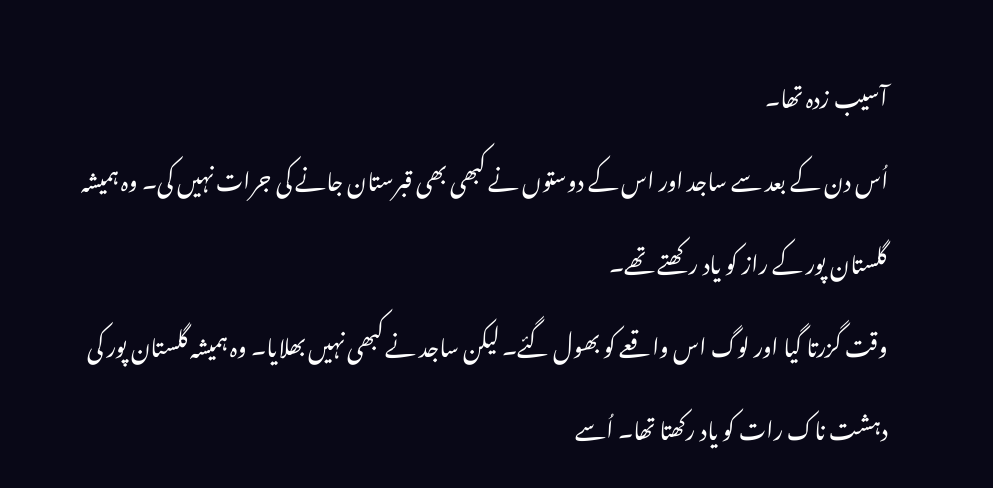آسیب زدہ تھا۔
اُس دن کے بعد سے ساجد اور اس کے دوستوں نے کبھی بھی قبرستان جانے کی جرات نہیں کی۔ وہ ہمیشہ گلستان پور کے راز کو یاد رکھتے تھے۔
وقت گزرتا گیا اور لوگ اس واقعے کو بھول گئے۔ لیکن ساجد نے کبھی نہیں بھلایا۔ وہ ہمیشہ گلستان پور کی دہشت ناک رات کو یاد رکھتا تھا۔ اُسے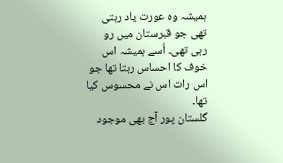ہمیشہ وہ عورت یاد رہتی تھی جو قبرستان میں رو رہی تھی۔ اُسے ہمیشہ اس خوف کا احساس رہتا تھا جو اس رات اس نے محسوس کیا تھا۔
گلستان پور آج بھی موجود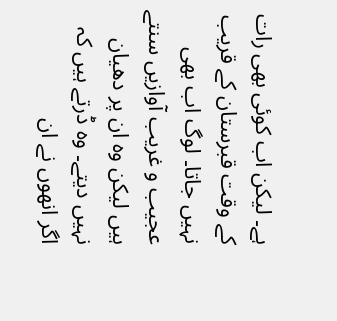ہے۔ لیکن اب کوئی بھی رات کے وقت قبرستان کے قریب نہیں جاتا۔ لوگ اب بھی عجیب و غریب آوازیں سنتے ہیں لیکن وہ ان پر دھیان نہیں دیتے۔ وہ ڈرتے ہیں کہ اگر انھوں نے ان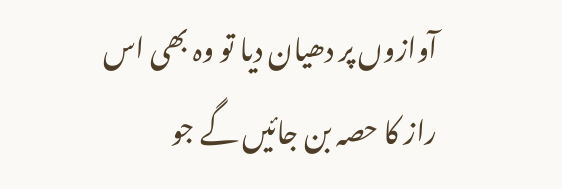آوازوں پر دھیان دیا تو وہ بھی اس راز کا حصہ بن جائیں گے جو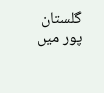گلستان پور میں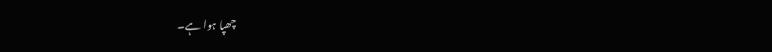چھپا ہوا ہے۔